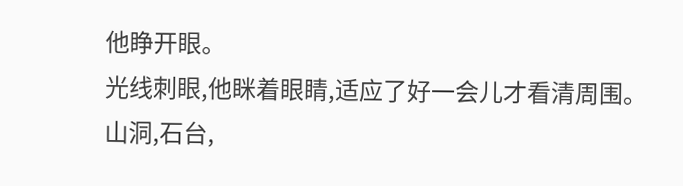他睁开眼。
光线刺眼,他眯着眼睛,适应了好一会儿才看清周围。
山洞,石台,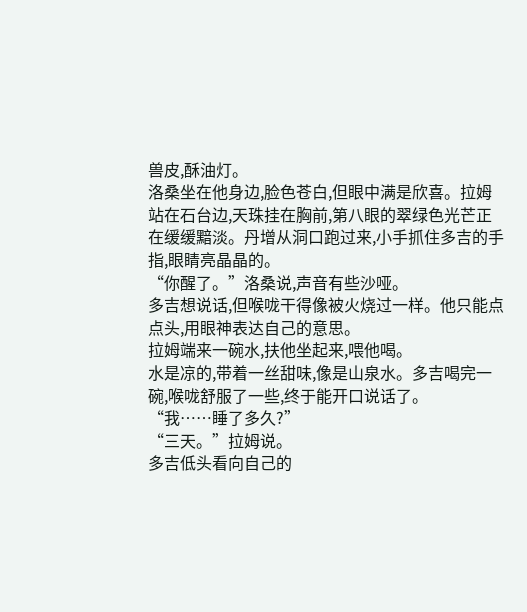兽皮,酥油灯。
洛桑坐在他身边,脸色苍白,但眼中满是欣喜。拉姆站在石台边,天珠挂在胸前,第八眼的翠绿色光芒正在缓缓黯淡。丹增从洞口跑过来,小手抓住多吉的手指,眼睛亮晶晶的。
“你醒了。”洛桑说,声音有些沙哑。
多吉想说话,但喉咙干得像被火烧过一样。他只能点点头,用眼神表达自己的意思。
拉姆端来一碗水,扶他坐起来,喂他喝。
水是凉的,带着一丝甜味,像是山泉水。多吉喝完一碗,喉咙舒服了一些,终于能开口说话了。
“我……睡了多久?”
“三天。”拉姆说。
多吉低头看向自己的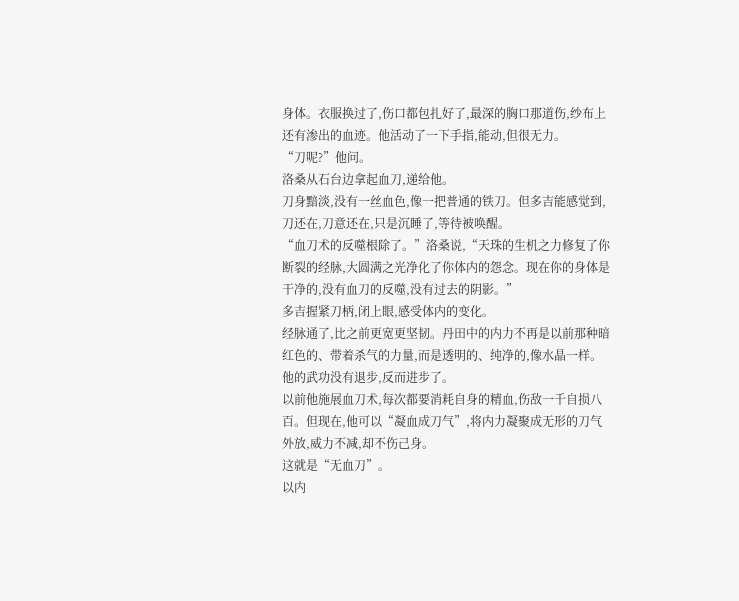身体。衣服换过了,伤口都包扎好了,最深的胸口那道伤,纱布上还有渗出的血迹。他活动了一下手指,能动,但很无力。
“刀呢?”他问。
洛桑从石台边拿起血刀,递给他。
刀身黯淡,没有一丝血色,像一把普通的铁刀。但多吉能感觉到,刀还在,刀意还在,只是沉睡了,等待被唤醒。
“血刀术的反噬根除了。”洛桑说,“天珠的生机之力修复了你断裂的经脉,大圆满之光净化了你体内的怨念。现在你的身体是干净的,没有血刀的反噬,没有过去的阴影。”
多吉握紧刀柄,闭上眼,感受体内的变化。
经脉通了,比之前更宽更坚韧。丹田中的内力不再是以前那种暗红色的、带着杀气的力量,而是透明的、纯净的,像水晶一样。
他的武功没有退步,反而进步了。
以前他施展血刀术,每次都要消耗自身的精血,伤敌一千自损八百。但现在,他可以“凝血成刀气”,将内力凝聚成无形的刀气外放,威力不减,却不伤己身。
这就是“无血刀”。
以内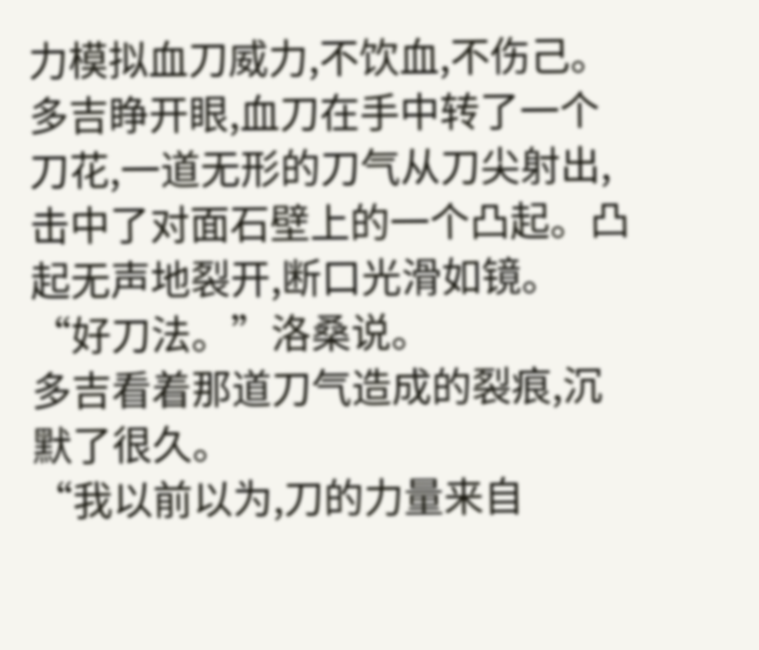力模拟血刀威力,不饮血,不伤己。
多吉睁开眼,血刀在手中转了一个刀花,一道无形的刀气从刀尖射出,击中了对面石壁上的一个凸起。凸起无声地裂开,断口光滑如镜。
“好刀法。”洛桑说。
多吉看着那道刀气造成的裂痕,沉默了很久。
“我以前以为,刀的力量来自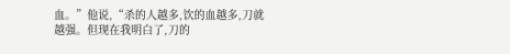血。”他说,“杀的人越多,饮的血越多,刀就越强。但现在我明白了,刀的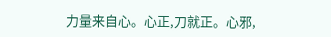力量来自心。心正,刀就正。心邪,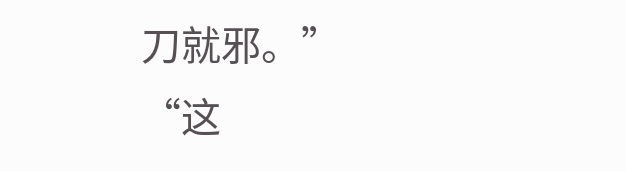刀就邪。”
“这